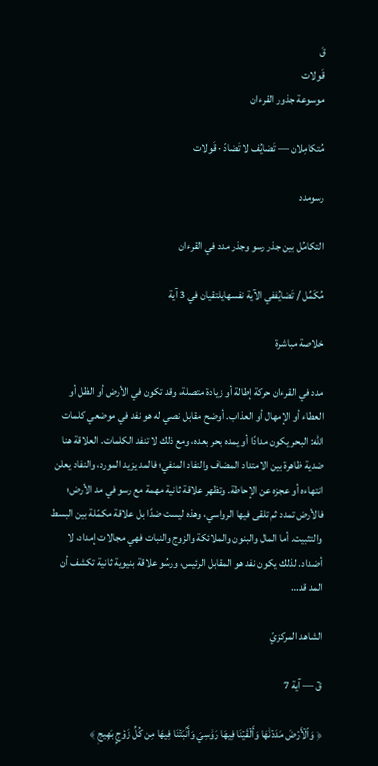قَ
قَولات
موسوعة جذور القرءان

مُتكامِلان — تَضايُف لا تَضادّ · قَولات

رسومدد

التكامُل بين جذر رسو وجذر مدد في القرءان

مُكَمِّل / تَضايُففي الآية نفسهايلتقيان في 3 آية

خلاصة مباشرة

مدد في القرءان حركة إطالة أو زيادة متصلة، وقد تكون في الأرض أو الظل أو العطاء أو الإمهال أو العذاب. أوضح مقابل نصي له هو نفد في موضعي كلمات الله: البحر يكون مدادًا أو يمده بحر بعده، ومع ذلك لا تنفد الكلمات. العلاقة هنا ضدية ظاهرة بين الامتداد المضاف والنفاد المنفي؛ فالمد يزيد المورد، والنفاد يعلن انتهاءه أو عجزه عن الإحاطة. وتظهر علاقة ثانية مهمة مع رسو في مد الأرض؛ فالأرض تمدد ثم تلقى فيها الرواسي، وهذه ليست ضدًا بل علاقة مكمّلة بين البسط والتثبيت. أما المال والبنون والملائكة والزوج والنبات فهي مجالات إمداد، لا أضداد. لذلك يكون نفد هو المقابل الرئيس، ورسُو علاقة بنيوية ثانية تكشف أن المد قد…

الشاهد المركزيّ

قٓ — آية 7

﴿ وَٱلۡأَرۡضَ مَدَدۡنَٰهَا وَأَلۡقَيۡنَا فِيهَا رَوَٰسِيَ وَأَنۢبَتۡنَا فِيهَا مِن كُلِّ زَوۡجِۭ بَهِيجٖ ﴾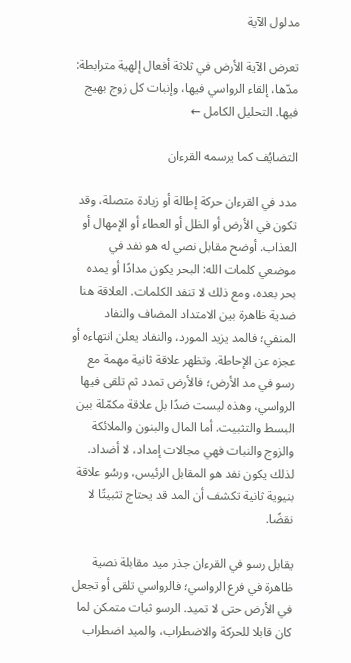مدلول الآية

تعرض الآية الأرض في ثلاثة أفعال إلهية مترابطة: مدّها، إلقاء الرواسي فيها، وإنبات كل زوج بهيج فيها. التحليل الكامل ←

التضايُف كما يرسمه القرءان

مدد في القرءان حركة إطالة أو زيادة متصلة، وقد تكون في الأرض أو الظل أو العطاء أو الإمهال أو العذاب. أوضح مقابل نصي له هو نفد في موضعي كلمات الله: البحر يكون مدادًا أو يمده بحر بعده، ومع ذلك لا تنفد الكلمات. العلاقة هنا ضدية ظاهرة بين الامتداد المضاف والنفاد المنفي؛ فالمد يزيد المورد، والنفاد يعلن انتهاءه أو عجزه عن الإحاطة. وتظهر علاقة ثانية مهمة مع رسو في مد الأرض؛ فالأرض تمدد ثم تلقى فيها الرواسي، وهذه ليست ضدًا بل علاقة مكمّلة بين البسط والتثبيت. أما المال والبنون والملائكة والزوج والنبات فهي مجالات إمداد، لا أضداد. لذلك يكون نفد هو المقابل الرئيس، ورسُو علاقة بنيوية ثانية تكشف أن المد قد يحتاج تثبيتًا لا نقضًا.

يقابل رسو في القرءان جذر ميد مقابلة نصية ظاهرة في فرع الرواسي؛ فالرواسي تلقى أو تجعل في الأرض حتى لا تميد. الرسو ثبات متمكن لما كان قابلا للحركة والاضطراب، والميد اضطراب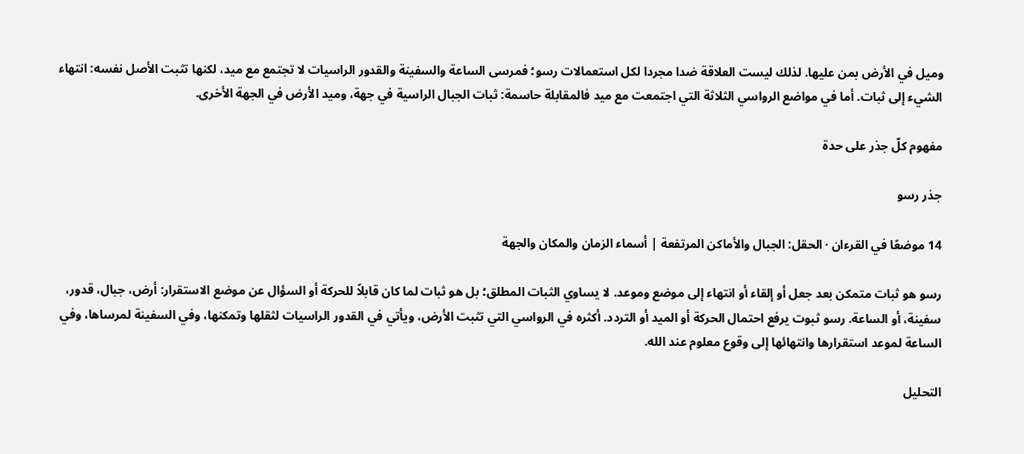وميل في الأرض بمن عليها. لذلك ليست العلاقة ضدا مجردا لكل استعمالات رسو؛ فمرسى الساعة والسفينة والقدور الراسيات لا تجتمع مع ميد، لكنها تثبت الأصل نفسه: انتهاء الشيء إلى ثبات. أما في مواضع الرواسي الثلاثة التي اجتمعت مع ميد فالمقابلة حاسمة: ثبات الجبال الراسية في جهة، وميد الأرض في الجهة الأخرى.

مفهوم كلّ جذر على حدة

جذر رسو

14 موضعًا في القرءان · الحقل: الجبال والأماكن المرتفعة | أسماء الزمان والمكان والجهة

رسو هو ثبات متمكن بعد جعل أو إلقاء أو انتهاء إلى موضع وموعد. لا يساوي الثبات المطلق؛ بل هو ثبات لما كان قابلاً للحركة أو السؤال عن موضع الاستقرار: أرض، جبال، قدور، سفينة، أو الساعة. رسو ثبوت يرفع احتمال الحركة أو الميد أو التردد. أكثره في الرواسي التي تثبت الأرض، ويأتي في القدور الراسيات لثقلها وتمكنها، وفي السفينة لمرساها، وفي الساعة لموعد استقرارها وانتهائها إلى وقوع معلوم عند الله.

التحليل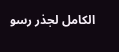الكامل لجذر رسو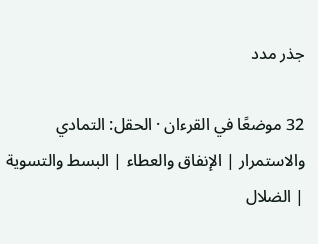جذر مدد

32 موضعًا في القرءان · الحقل: التمادي والاستمرار | الإنفاق والعطاء | البسط والتسوية | الضلال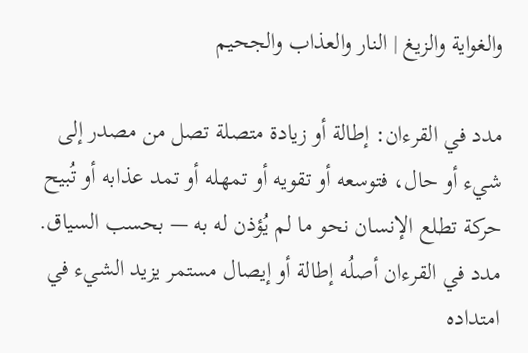والغواية والزيغ | النار والعذاب والجحيم

مدد في القرءان: إطالة أو زيادة متصلة تصل من مصدر إلى شيء أو حال، فتوسعه أو تقويه أو تمهله أو تمد عذابه أو تُبيح حركة تطلع الإنسان نحو ما لم يُؤذن له به — بحسب السياق. مدد في القرءان أصلُه إطالة أو إيصال مستمر يزيد الشيء في امتداده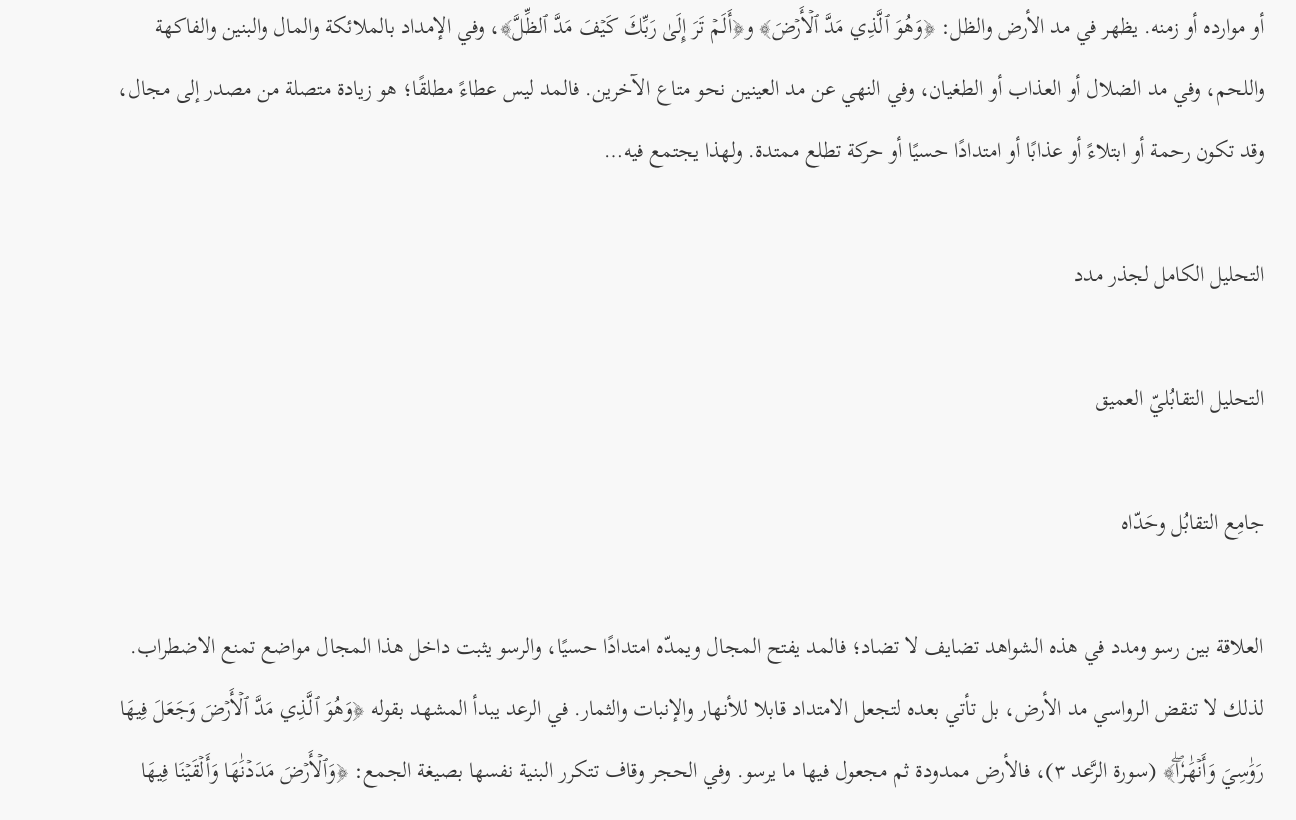أو موارده أو زمنه. يظهر في مد الأرض والظل: ﴿وَهُوَ ٱلَّذِي مَدَّ ٱلۡأَرۡضَ﴾ و﴿أَلَمۡ تَرَ إِلَىٰ رَبِّكَ كَيۡفَ مَدَّ ٱلظِّلَّ﴾، وفي الإمداد بالملائكة والمال والبنين والفاكهة واللحم، وفي مد الضلال أو العذاب أو الطغيان، وفي النهي عن مد العينين نحو متاع الآخرين. فالمد ليس عطاءً مطلقًا؛ هو زيادة متصلة من مصدر إلى مجال، وقد تكون رحمة أو ابتلاءً أو عذابًا أو امتدادًا حسيًا أو حركة تطلع ممتدة. ولهذا يجتمع فيه…

التحليل الكامل لجذر مدد

التحليل التقابُليّ العميق

جامِع التقابُل وحَدّاه

العلاقة بين رسو ومدد في هذه الشواهد تضايف لا تضاد؛ فالمد يفتح المجال ويمدّه امتدادًا حسيًا، والرسو يثبت داخل هذا المجال مواضع تمنع الاضطراب. لذلك لا تنقض الرواسي مد الأرض، بل تأتي بعده لتجعل الامتداد قابلا للأنهار والإنبات والثمار. في الرعد يبدأ المشهد بقوله ﴿وَهُوَ ٱلَّذِي مَدَّ ٱلۡأَرۡضَ وَجَعَلَ فِيهَا رَوَٰسِيَ وَأَنۡهَٰرٗاۖ﴾ (سورة الرَّعد ٣)، فالأرض ممدودة ثم مجعول فيها ما يرسو. وفي الحجر وقاف تتكرر البنية نفسها بصيغة الجمع: ﴿وَٱلۡأَرۡضَ مَدَدۡنَٰهَا وَأَلۡقَيۡنَا فِيهَا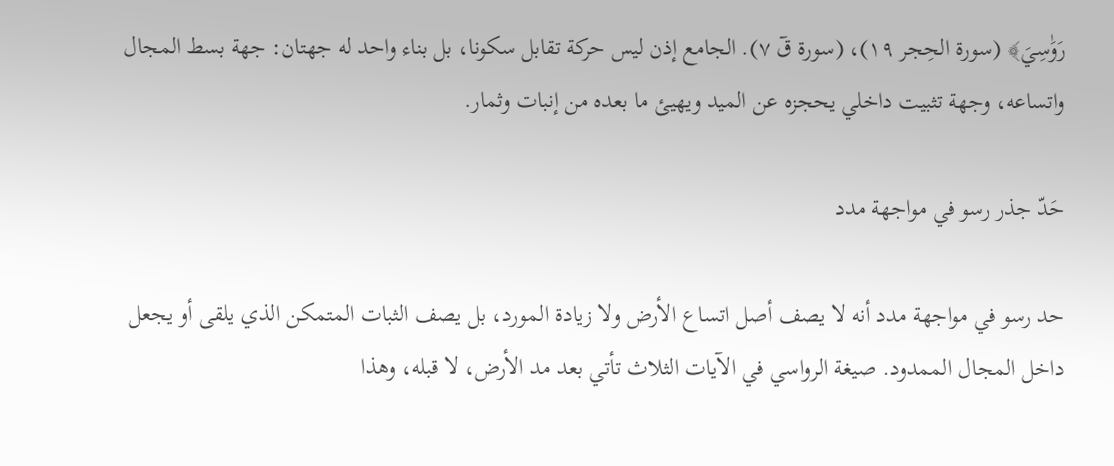رَوَٰسِيَ﴾ (سورة الحِجر ١٩)، (سورة قٓ ٧). الجامع إذن ليس حركة تقابل سكونا، بل بناء واحد له جهتان: جهة بسط المجال واتساعه، وجهة تثبيت داخلي يحجزه عن الميد ويهيئ ما بعده من إنبات وثمار.

حَدّ جذر رسو في مواجهة مدد

حد رسو في مواجهة مدد أنه لا يصف أصل اتساع الأرض ولا زيادة المورد، بل يصف الثبات المتمكن الذي يلقى أو يجعل داخل المجال الممدود. صيغة الرواسي في الآيات الثلاث تأتي بعد مد الأرض، لا قبله، وهذا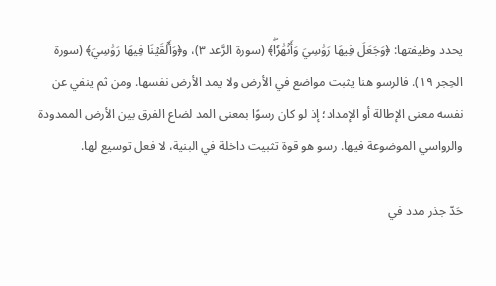يحدد وظيفتها: ﴿وَجَعَلَ فِيهَا رَوَٰسِيَ وَأَنۡهَٰرٗاۖ﴾ (سورة الرَّعد ٣)، و﴿وَأَلۡقَيۡنَا فِيهَا رَوَٰسِيَ﴾ (سورة الحِجر ١٩). فالرسو هنا يثبت مواضع في الأرض ولا يمد الأرض نفسها. ومن ثم ينفي عن نفسه معنى الإطالة أو الإمداد؛ إذ لو كان رسوًا بمعنى المد لضاع الفرق بين الأرض الممدودة والرواسي الموضوعة فيها. رسو هو قوة تثبيت داخلة في البنية، لا فعل توسيع لها.

حَدّ جذر مدد في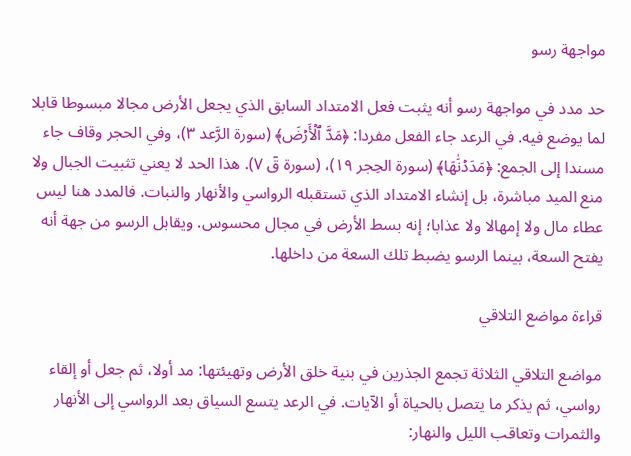مواجهة رسو

حد مدد في مواجهة رسو أنه يثبت فعل الامتداد السابق الذي يجعل الأرض مجالا مبسوطا قابلا لما يوضع فيه. في الرعد جاء الفعل مفردا: ﴿مَدَّ ٱلۡأَرۡضَ﴾ (سورة الرَّعد ٣)، وفي الحجر وقاف جاء مسندا إلى الجمع: ﴿مَدَدۡنَٰهَا﴾ (سورة الحِجر ١٩)، (سورة قٓ ٧). هذا الحد لا يعني تثبيت الجبال ولا منع الميد مباشرة، بل إنشاء الامتداد الذي تستقبله الرواسي والأنهار والنبات. فالمدد هنا ليس عطاء مال ولا إمهالا ولا عذابا؛ إنه بسط الأرض في مجال محسوس. ويقابل الرسو من جهة أنه يفتح السعة، بينما الرسو يضبط تلك السعة من داخلها.

قراءة مواضع التلاقي

مواضع التلاقي الثلاثة تجمع الجذرين في بنية خلق الأرض وتهيئتها: مد أولا، ثم جعل أو إلقاء رواسي، ثم يذكر ما يتصل بالحياة أو الآيات. في الرعد يتسع السياق بعد الرواسي إلى الأنهار والثمرات وتعاقب الليل والنهار: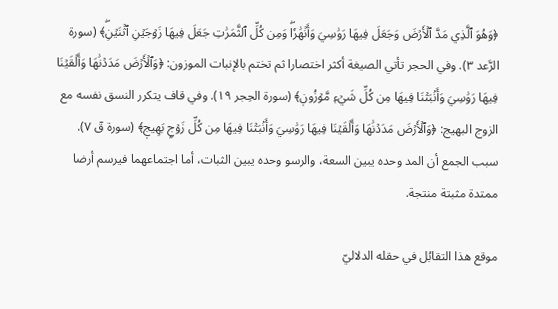﴿وَهُوَ ٱلَّذِي مَدَّ ٱلۡأَرۡضَ وَجَعَلَ فِيهَا رَوَٰسِيَ وَأَنۡهَٰرٗاۖ وَمِن كُلِّ ٱلثَّمَرَٰتِ جَعَلَ فِيهَا زَوۡجَيۡنِ ٱثۡنَيۡنِۖ﴾ (سورة الرَّعد ٣). وفي الحجر تأتي الصيغة أكثر اختصارا ثم تختم بالإنبات الموزون: ﴿وَٱلۡأَرۡضَ مَدَدۡنَٰهَا وَأَلۡقَيۡنَا فِيهَا رَوَٰسِيَ وَأَنۢبَتۡنَا فِيهَا مِن كُلِّ شَيۡءٖ مَّوۡزُونٖ﴾ (سورة الحِجر ١٩). وفي قاف يتكرر النسق نفسه مع الزوج البهيج: ﴿وَٱلۡأَرۡضَ مَدَدۡنَٰهَا وَأَلۡقَيۡنَا فِيهَا رَوَٰسِيَ وَأَنۢبَتۡنَا فِيهَا مِن كُلِّ زَوۡجِۭ بَهِيجٖ﴾ (سورة قٓ ٧). سبب الجمع أن المد وحده يبين السعة، والرسو وحده يبين الثبات، أما اجتماعهما فيرسم أرضا ممتدة مثبتة منتجة.

موقع هذا التقابُل في حقله الدلاليّ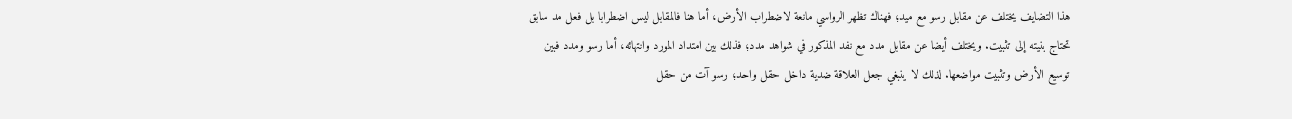هذا التضايف يختلف عن مقابل رسو مع ميد؛ فهناك تظهر الرواسي مانعة لاضطراب الأرض، أما هنا فالمقابل ليس اضطرابا بل فعل مد سابق تحتاج بنيته إلى تثبيت. ويختلف أيضا عن مقابل مدد مع نفد المذكور في شواهد مدد؛ فذلك بين امتداد المورد وانتهائه، أما رسو ومدد فبين توسيع الأرض وتثبيت مواضعها. لذلك لا ينبغي جعل العلاقة ضدية داخل حقل واحد؛ رسو آت من حقل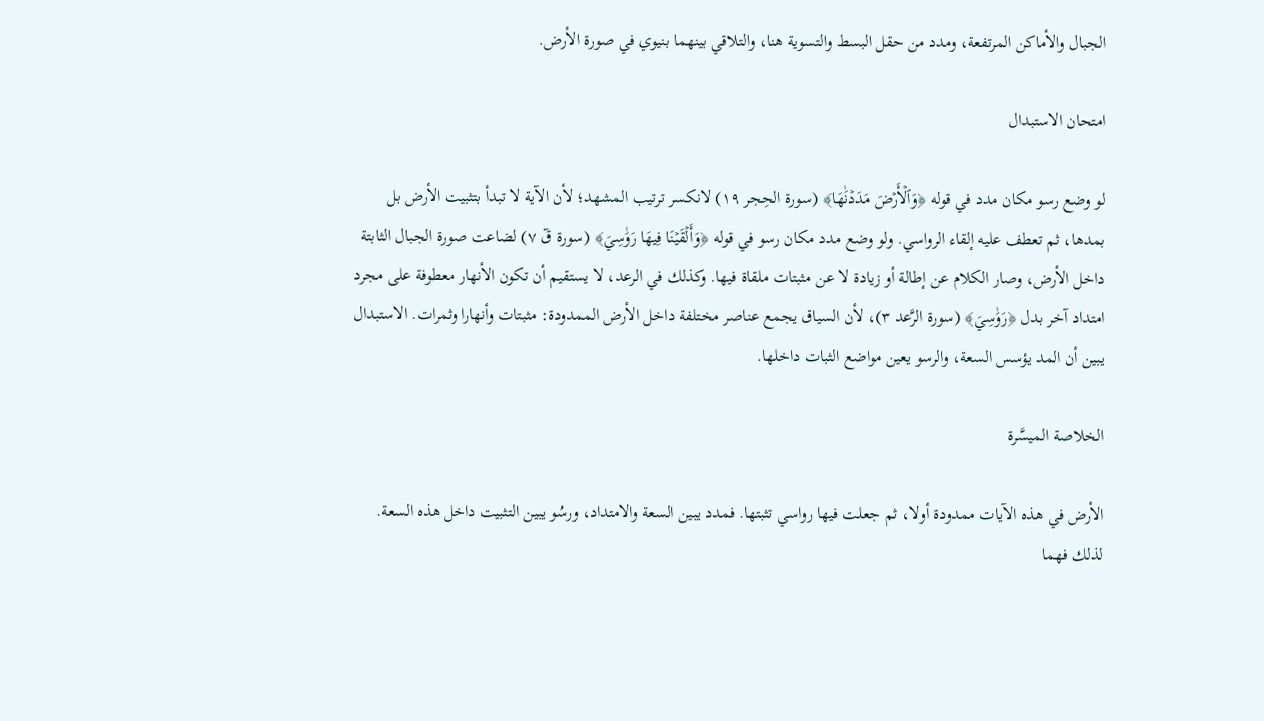الجبال والأماكن المرتفعة، ومدد من حقل البسط والتسوية هنا، والتلاقي بينهما بنيوي في صورة الأرض.

امتحان الاستبدال

لو وضع رسو مكان مدد في قوله ﴿وَٱلۡأَرۡضَ مَدَدۡنَٰهَا﴾ (سورة الحِجر ١٩) لانكسر ترتيب المشهد؛ لأن الآية لا تبدأ بتثبيت الأرض بل بمدها، ثم تعطف عليه إلقاء الرواسي. ولو وضع مدد مكان رسو في قوله ﴿وَأَلۡقَيۡنَا فِيهَا رَوَٰسِيَ﴾ (سورة قٓ ٧) لضاعت صورة الجبال الثابتة داخل الأرض، وصار الكلام عن إطالة أو زيادة لا عن مثبتات ملقاة فيها. وكذلك في الرعد، لا يستقيم أن تكون الأنهار معطوفة على مجرد امتداد آخر بدل ﴿رَوَٰسِيَ﴾ (سورة الرَّعد ٣)، لأن السياق يجمع عناصر مختلفة داخل الأرض الممدودة: مثبتات وأنهارا وثمرات. الاستبدال يبين أن المد يؤسس السعة، والرسو يعين مواضع الثبات داخلها.

الخلاصة الميسَّرة

الأرض في هذه الآيات ممدودة أولا، ثم جعلت فيها رواسي تثبتها. فمدد يبين السعة والامتداد، ورسُو يبين التثبيت داخل هذه السعة. لذلك فهما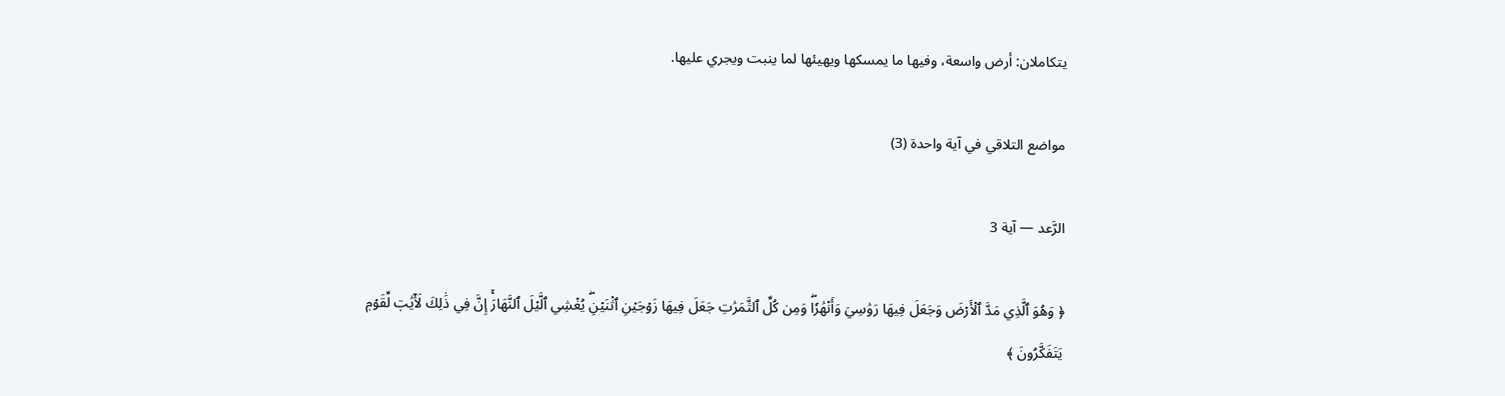يتكاملان: أرض واسعة، وفيها ما يمسكها ويهيئها لما ينبت ويجري عليها.

مواضع التلاقي في آية واحدة (3)

الرَّعد — آية 3

﴿ وَهُوَ ٱلَّذِي مَدَّ ٱلۡأَرۡضَ وَجَعَلَ فِيهَا رَوَٰسِيَ وَأَنۡهَٰرٗاۖ وَمِن كُلِّ ٱلثَّمَرَٰتِ جَعَلَ فِيهَا زَوۡجَيۡنِ ٱثۡنَيۡنِۖ يُغۡشِي ٱلَّيۡلَ ٱلنَّهَارَۚ إِنَّ فِي ذَٰلِكَ لَأٓيَٰتٖ لِّقَوۡمٖ يَتَفَكَّرُونَ ﴾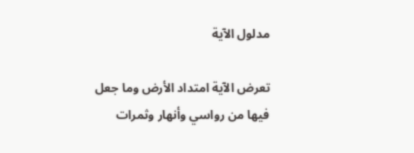مدلول الآية

تعرض الآية امتداد الأرض وما جعل فيها من رواسي وأنهار وثمرات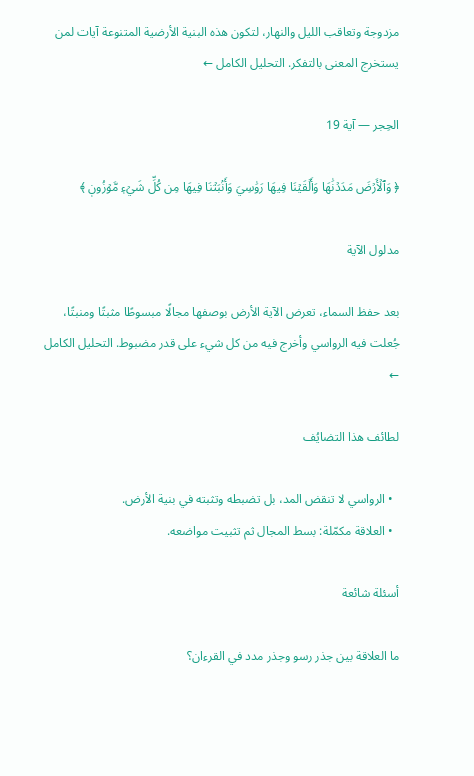مزدوجة وتعاقب الليل والنهار، لتكون هذه البنية الأرضية المتنوعة آيات لمن يستخرج المعنى بالتفكر. التحليل الكامل ←

الحِجر — آية 19

﴿ وَٱلۡأَرۡضَ مَدَدۡنَٰهَا وَأَلۡقَيۡنَا فِيهَا رَوَٰسِيَ وَأَنۢبَتۡنَا فِيهَا مِن كُلِّ شَيۡءٖ مَّوۡزُونٖ ﴾

مدلول الآية

بعد حفظ السماء، تعرض الآية الأرض بوصفها مجالًا مبسوطًا مثبتًا ومنبتًا، جُعلت فيه الرواسي وأخرج فيه من كل شيء على قدر مضبوط. التحليل الكامل ←

لطائف هذا التضايُف

  • الرواسي لا تنقض المد، بل تضبطه وتثبته في بنية الأرض.
  • العلاقة مكمّلة: بسط المجال ثم تثبيت مواضعه.

أسئلة شائعة

ما العلاقة بين جذر رسو وجذر مدد في القرءان؟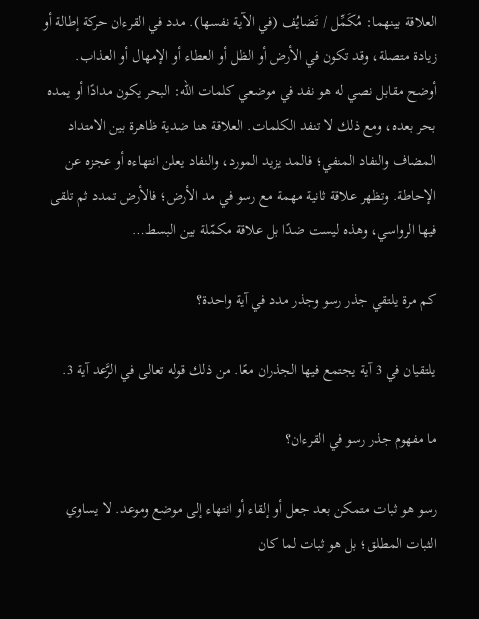العلاقة بينهما: مُكَمِّل / تَضايُف (في الآية نفسها). مدد في القرءان حركة إطالة أو زيادة متصلة، وقد تكون في الأرض أو الظل أو العطاء أو الإمهال أو العذاب. أوضح مقابل نصي له هو نفد في موضعي كلمات الله: البحر يكون مدادًا أو يمده بحر بعده، ومع ذلك لا تنفد الكلمات. العلاقة هنا ضدية ظاهرة بين الامتداد المضاف والنفاد المنفي؛ فالمد يزيد المورد، والنفاد يعلن انتهاءه أو عجزه عن الإحاطة. وتظهر علاقة ثانية مهمة مع رسو في مد الأرض؛ فالأرض تمدد ثم تلقى فيها الرواسي، وهذه ليست ضدًا بل علاقة مكمّلة بين البسط…

كم مرة يلتقي جذر رسو وجذر مدد في آية واحدة؟

يلتقيان في 3 آية يجتمع فيها الجذران معًا. من ذلك قوله تعالى في الرَّعد آية 3.

ما مفهوم جذر رسو في القرءان؟

رسو هو ثبات متمكن بعد جعل أو إلقاء أو انتهاء إلى موضع وموعد. لا يساوي الثبات المطلق؛ بل هو ثبات لما كان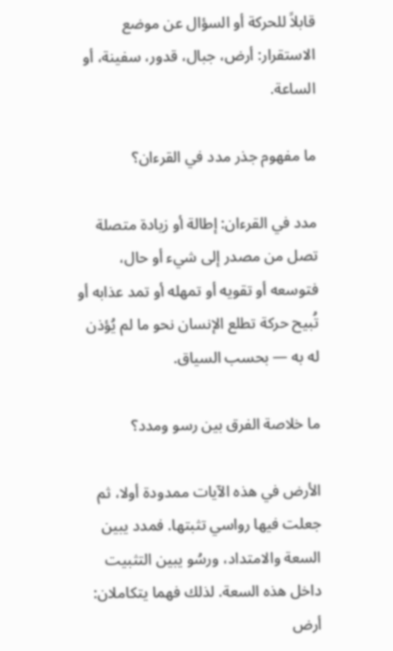قابلاً للحركة أو السؤال عن موضع الاستقرار: أرض، جبال، قدور، سفينة، أو الساعة.

ما مفهوم جذر مدد في القرءان؟

مدد في القرءان: إطالة أو زيادة متصلة تصل من مصدر إلى شيء أو حال، فتوسعه أو تقويه أو تمهله أو تمد عذابه أو تُبيح حركة تطلع الإنسان نحو ما لم يُؤذن له به — بحسب السياق.

ما خلاصة الفرق بين رسو ومدد؟

الأرض في هذه الآيات ممدودة أولا، ثم جعلت فيها رواسي تثبتها. فمدد يبين السعة والامتداد، ورسُو يبين التثبيت داخل هذه السعة. لذلك فهما يتكاملان: أرض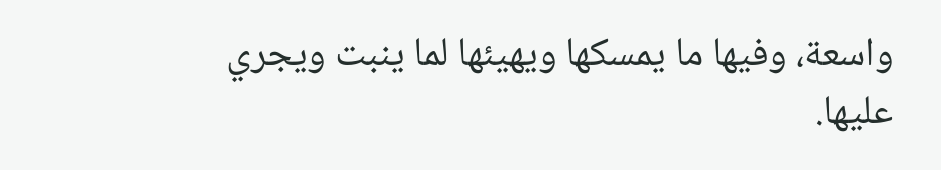واسعة، وفيها ما يمسكها ويهيئها لما ينبت ويجري عليها.